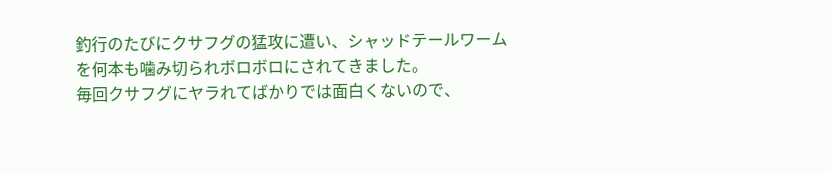釣行のたびにクサフグの猛攻に遭い、シャッドテールワームを何本も噛み切られボロボロにされてきました。
毎回クサフグにヤラれてばかりでは面白くないので、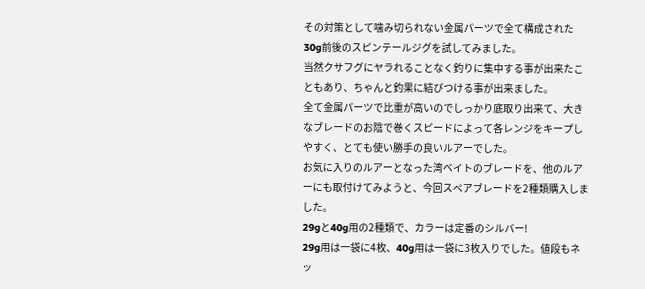その対策として噛み切られない金属パーツで全て構成された30g前後のスピンテールジグを試してみました。
当然クサフグにヤラれることなく釣りに集中する事が出来たこともあり、ちゃんと釣果に結びつける事が出来ました。
全て金属パーツで比重が高いのでしっかり底取り出来て、大きなブレードのお陰で巻くスピードによって各レンジをキープしやすく、とても使い勝手の良いルアーでした。
お気に入りのルアーとなった湾ベイトのブレードを、他のルアーにも取付けてみようと、今回スペアブレードを2種類購入しました。
29gと40g用の2種類で、カラーは定番のシルバー!
29g用は一袋に4枚、40g用は一袋に3枚入りでした。値段もネッ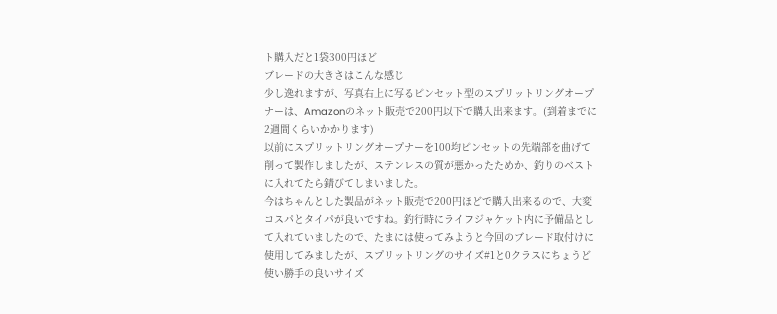ト購入だと1袋300円ほど
ブレードの大きさはこんな感じ
少し逸れますが、写真右上に写るピンセット型のスプリットリングオープナーは、Amazonのネット販売で200円以下で購入出来ます。(到着までに2週間くらいかかります)
以前にスプリットリングオープナーを100均ピンセットの先端部を曲げて削って製作しましたが、ステンレスの質が悪かったためか、釣りのベストに入れてたら錆びてしまいました。
今はちゃんとした製品がネット販売で200円ほどで購入出来るので、大変コスパとタイパが良いですね。釣行時にライフジャケット内に予備品として入れていましたので、たまには使ってみようと今回のブレード取付けに使用してみましたが、スプリットリングのサイズ#1と0クラスにちょうど使い勝手の良いサイズ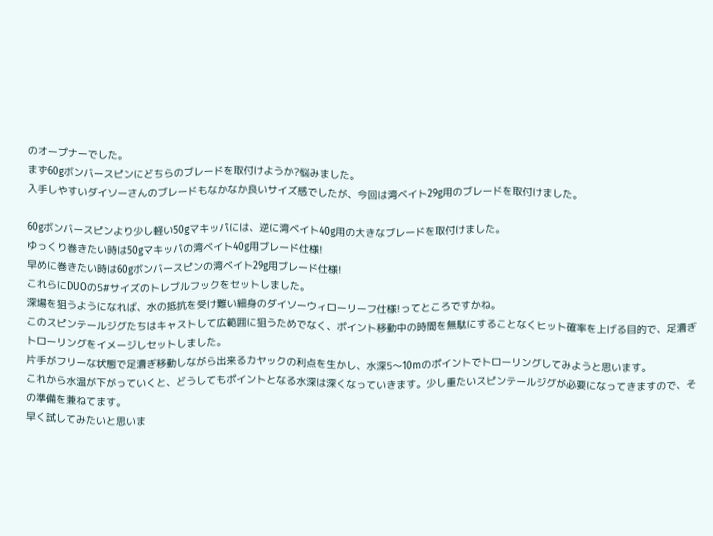のオープナーでした。
まず60gボンバースピンにどちらのブレードを取付けようか?悩みました。
入手しやすいダイソーさんのブレードもなかなか良いサイズ感でしたが、今回は湾ベイト29g用のブレードを取付けました。

60gボンバースピンより少し軽い50gマキッパには、逆に湾ベイト40g用の大きなブレードを取付けました。
ゆっくり巻きたい時は50gマキッパの湾ベイト40g用ブレード仕様!
早めに巻きたい時は60gボンバースピンの湾ベイト29g用ブレード仕様!
これらにDUOの5#サイズのトレブルフックをセットしました。
深場を狙うようになれば、水の抵抗を受け難い細身のダイソーウィローリーフ仕様!ってところですかね。
このスピンテールジグたちはキャストして広範囲に狙うためでなく、ポイント移動中の時間を無駄にすることなくヒット確率を上げる目的で、足漕ぎトローリングをイメージしセットしました。
片手がフリーな状態で足漕ぎ移動しながら出来るカヤックの利点を生かし、水深5〜10mのポイントでトローリングしてみようと思います。
これから水温が下がっていくと、どうしてもポイントとなる水深は深くなっていきます。少し重たいスピンテールジグが必要になってきますので、その準備を兼ねてます。
早く試してみたいと思いま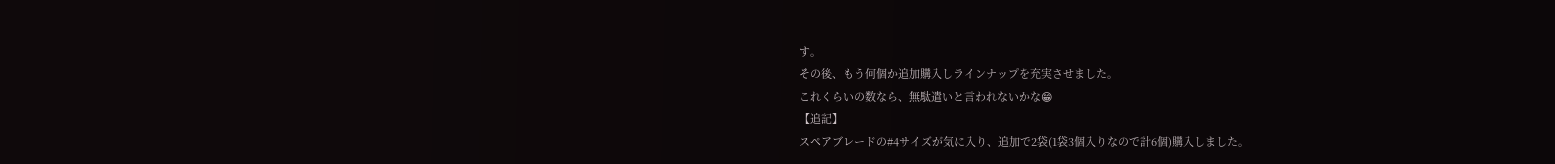す。
その後、もう何個か追加購入しラインナップを充実させました。
これくらいの数なら、無駄遣いと言われないかな😁
【追記】
スペアブレードの#4サイズが気に入り、追加で2袋(1袋3個入りなので計6個)購入しました。